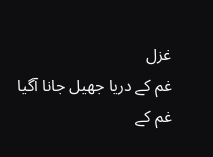غزل
غم کے دریا جھیل جانا آگیا
غم کے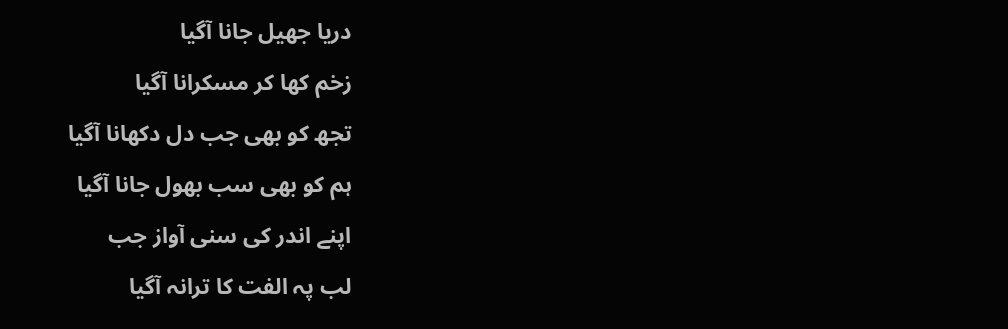دریا جھیل جانا آگیا
زخم کها کر مسکرانا آگیا
تجھ کو بھی جب دل دکھانا آگیا
ہم کو بھی سب بهول جانا آگیا
اپنے اندر کی سنی آواز جب
لب پہ الفت کا ترانہ آگیا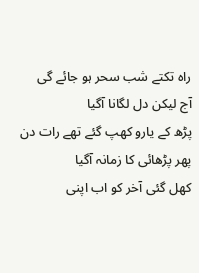راہ تکتے شب سحر ہو جائے گی
آج لیکن دل لگانا آگیا
پڑھ کے یارو کھپ گئے تهے رات دن
پهر پڑھائی کا زمانہ آگیا
کھل گئی آخر کو اب اپنی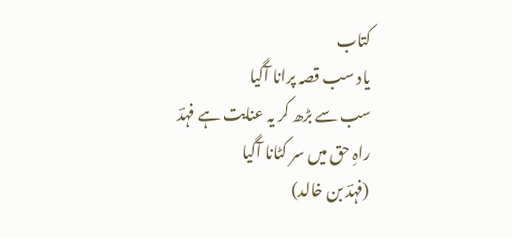کتاب
یاد سب قصہ پرانا آگیا
سب سے بڑھ کر یہ عنایت ہے فہدؔ
راہِ حق میں سر کٹانا آگیا
(فہدؔ بن خالد)